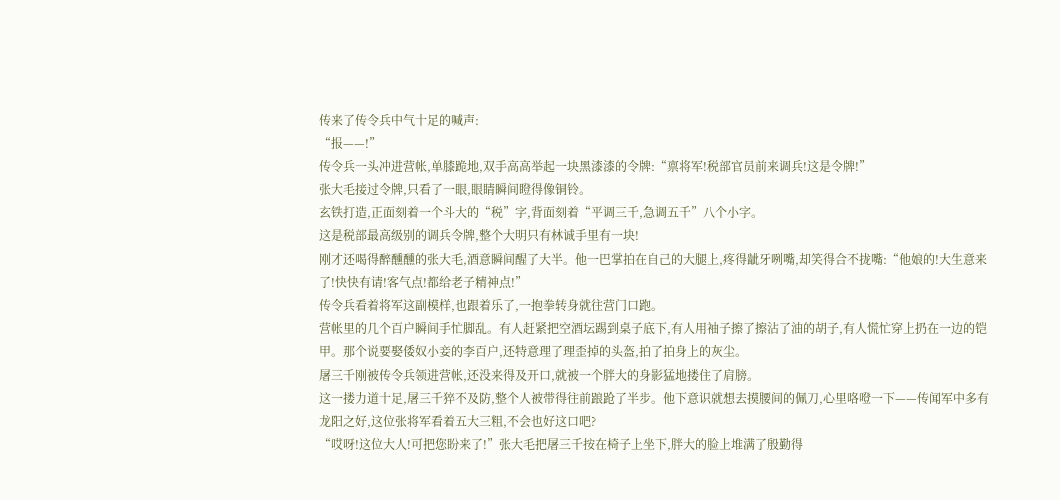传来了传令兵中气十足的喊声:
“报——!”
传令兵一头冲进营帐,单膝跪地,双手高高举起一块黑漆漆的令牌:“禀将军!税部官员前来调兵!这是令牌!”
张大毛接过令牌,只看了一眼,眼睛瞬间瞪得像铜铃。
玄铁打造,正面刻着一个斗大的“税”字,背面刻着“平调三千,急调五千”八个小字。
这是税部最高级别的调兵令牌,整个大明只有林诚手里有一块!
刚才还喝得醉醺醺的张大毛,酒意瞬间醒了大半。他一巴掌拍在自己的大腿上,疼得龇牙咧嘴,却笑得合不拢嘴:“他娘的!大生意来了!快快有请!客气点!都给老子精神点!”
传令兵看着将军这副模样,也跟着乐了,一抱拳转身就往营门口跑。
营帐里的几个百户瞬间手忙脚乱。有人赶紧把空酒坛踢到桌子底下,有人用袖子擦了擦沾了油的胡子,有人慌忙穿上扔在一边的铠甲。那个说要娶倭奴小妾的李百户,还特意理了理歪掉的头盔,拍了拍身上的灰尘。
屠三千刚被传令兵领进营帐,还没来得及开口,就被一个胖大的身影猛地搂住了肩膀。
这一搂力道十足,屠三千猝不及防,整个人被带得往前踉跄了半步。他下意识就想去摸腰间的佩刀,心里咯噔一下——传闻军中多有龙阳之好,这位张将军看着五大三粗,不会也好这口吧?
“哎呀!这位大人!可把您盼来了!”张大毛把屠三千按在椅子上坐下,胖大的脸上堆满了殷勤得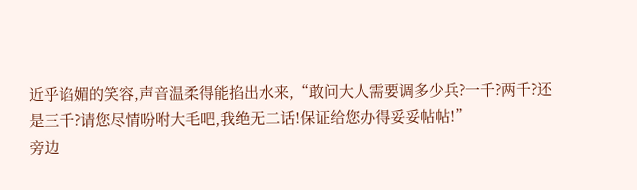近乎谄媚的笑容,声音温柔得能掐出水来,“敢问大人需要调多少兵?一千?两千?还是三千?请您尽情吩咐大毛吧,我绝无二话!保证给您办得妥妥帖帖!”
旁边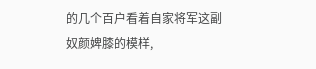的几个百户看着自家将军这副奴颜婢膝的模样,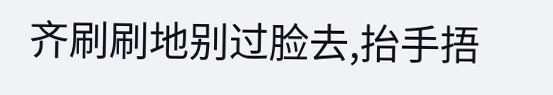齐刷刷地别过脸去,抬手捂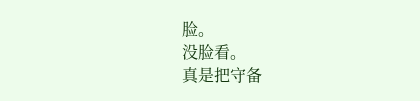脸。
没脸看。
真是把守备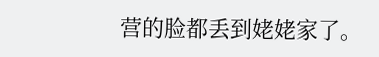营的脸都丢到姥姥家了。